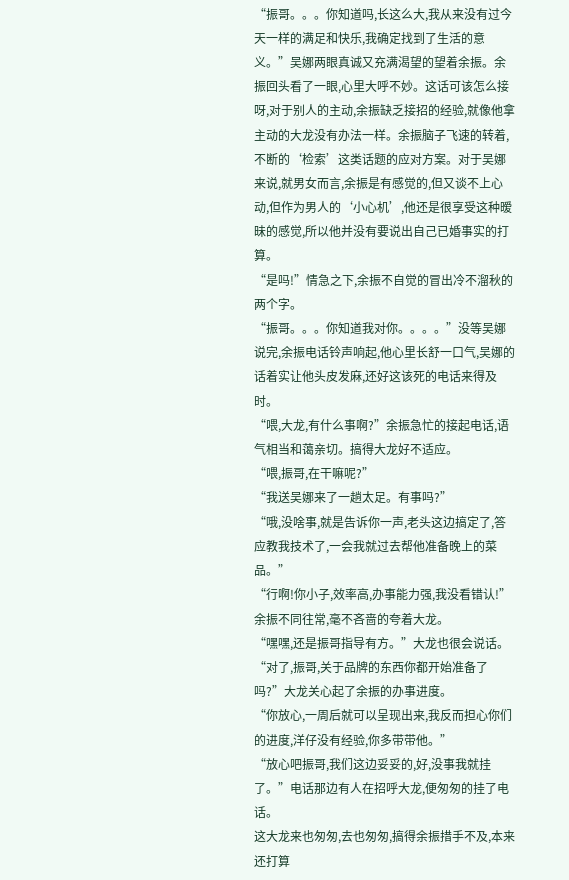“振哥。。。你知道吗,长这么大,我从来没有过今天一样的满足和快乐,我确定找到了生活的意义。”吴娜两眼真诚又充满渴望的望着余振。余振回头看了一眼,心里大呼不妙。这话可该怎么接呀,对于别人的主动,余振缺乏接招的经验,就像他拿主动的大龙没有办法一样。余振脑子飞速的转着,不断的‘检索’这类话题的应对方案。对于吴娜来说,就男女而言,余振是有感觉的,但又谈不上心动,但作为男人的‘小心机’,他还是很享受这种暧昧的感觉,所以他并没有要说出自己已婚事实的打算。
“是吗!”情急之下,余振不自觉的冒出冷不溜秋的两个字。
“振哥。。。你知道我对你。。。。”没等吴娜说完,余振电话铃声响起,他心里长舒一口气,吴娜的话着实让他头皮发麻,还好这该死的电话来得及时。
“喂,大龙,有什么事啊?”余振急忙的接起电话,语气相当和蔼亲切。搞得大龙好不适应。
“喂,振哥,在干嘛呢?”
“我送吴娜来了一趟太足。有事吗?”
“哦,没啥事,就是告诉你一声,老头这边搞定了,答应教我技术了,一会我就过去帮他准备晚上的菜品。”
“行啊!你小子,效率高,办事能力强,我没看错认!”余振不同往常,毫不吝啬的夸着大龙。
“嘿嘿,还是振哥指导有方。”大龙也很会说话。
“对了,振哥,关于品牌的东西你都开始准备了吗?”大龙关心起了余振的办事进度。
“你放心,一周后就可以呈现出来,我反而担心你们的进度,洋仔没有经验,你多带带他。”
“放心吧振哥,我们这边妥妥的,好,没事我就挂了。”电话那边有人在招呼大龙,便匆匆的挂了电话。
这大龙来也匆匆,去也匆匆,搞得余振措手不及,本来还打算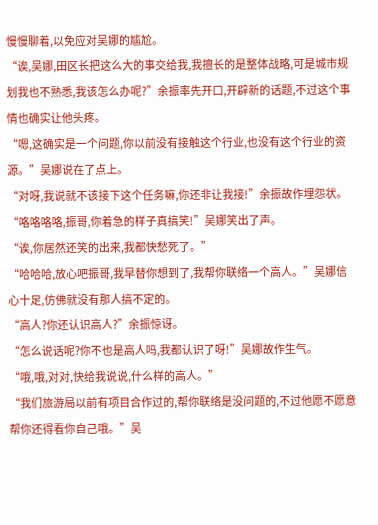慢慢聊着,以免应对吴娜的尴尬。
“诶,吴娜,田区长把这么大的事交给我,我擅长的是整体战略,可是城市规划我也不熟悉,我该怎么办呢?”余振率先开口,开辟新的话题,不过这个事情也确实让他头疼。
“嗯,这确实是一个问题,你以前没有接触这个行业,也没有这个行业的资源。”吴娜说在了点上。
“对呀,我说就不该接下这个任务嘛,你还非让我接!”余振故作埋怨状。
“咯咯咯咯,振哥,你着急的样子真搞笑!”吴娜笑出了声。
“诶,你居然还笑的出来,我都快愁死了。”
“哈哈哈,放心吧振哥,我早替你想到了,我帮你联络一个高人。”吴娜信心十足,仿佛就没有那人搞不定的。
“高人?你还认识高人?”余振惊讶。
“怎么说话呢?你不也是高人吗,我都认识了呀!”吴娜故作生气。
“哦,哦,对对,快给我说说,什么样的高人。”
“我们旅游局以前有项目合作过的,帮你联络是没问题的,不过他愿不愿意帮你还得看你自己哦。”吴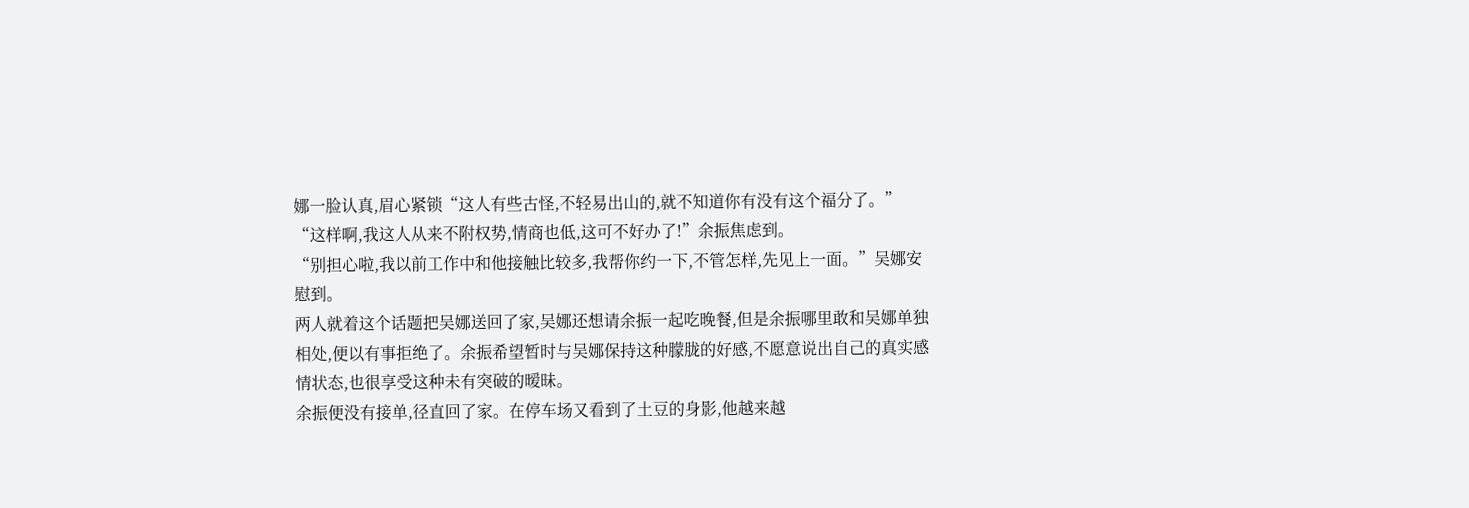娜一脸认真,眉心紧锁“这人有些古怪,不轻易出山的,就不知道你有没有这个福分了。”
“这样啊,我这人从来不附权势,情商也低,这可不好办了!”余振焦虑到。
“别担心啦,我以前工作中和他接触比较多,我帮你约一下,不管怎样,先见上一面。”吴娜安慰到。
两人就着这个话题把吴娜送回了家,吴娜还想请余振一起吃晚餐,但是余振哪里敢和吴娜单独相处,便以有事拒绝了。余振希望暂时与吴娜保持这种朦胧的好感,不愿意说出自己的真实感情状态,也很享受这种未有突破的暧昧。
余振便没有接单,径直回了家。在停车场又看到了土豆的身影,他越来越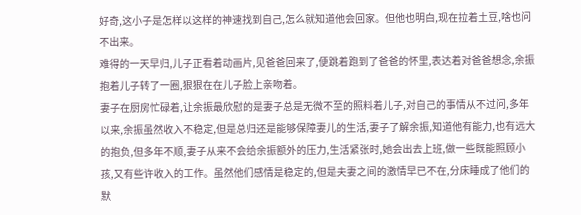好奇,这小子是怎样以这样的神速找到自己,怎么就知道他会回家。但他也明白,现在拉着土豆,啥也问不出来。
难得的一天早归,儿子正看着动画片,见爸爸回来了,便跳着跑到了爸爸的怀里,表达着对爸爸想念,余振抱着儿子转了一圈,狠狠在在儿子脸上亲吻着。
妻子在厨房忙碌着,让余振最欣慰的是妻子总是无微不至的照料着儿子,对自己的事情从不过问,多年以来,余振虽然收入不稳定,但是总归还是能够保障妻儿的生活,妻子了解余振,知道他有能力,也有远大的抱负,但多年不顺,妻子从来不会给余振额外的压力,生活紧张时,她会出去上班,做一些既能照顾小孩,又有些许收入的工作。虽然他们感情是稳定的,但是夫妻之间的激情早已不在,分床睡成了他们的默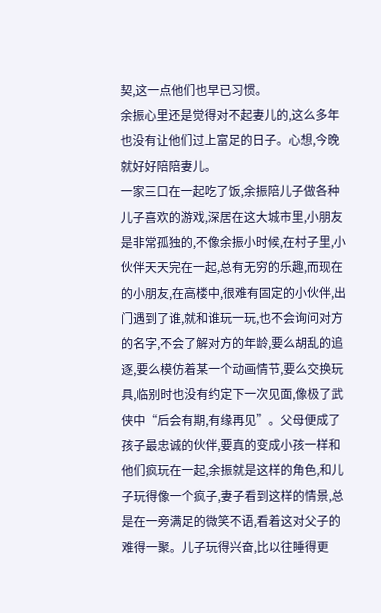契,这一点他们也早已习惯。
余振心里还是觉得对不起妻儿的,这么多年也没有让他们过上富足的日子。心想,今晚就好好陪陪妻儿。
一家三口在一起吃了饭,余振陪儿子做各种儿子喜欢的游戏,深居在这大城市里,小朋友是非常孤独的,不像余振小时候,在村子里,小伙伴天天完在一起,总有无穷的乐趣,而现在的小朋友,在高楼中,很难有固定的小伙伴,出门遇到了谁,就和谁玩一玩,也不会询问对方的名字,不会了解对方的年龄,要么胡乱的追逐,要么模仿着某一个动画情节,要么交换玩具,临别时也没有约定下一次见面,像极了武侠中“后会有期,有缘再见”。父母便成了孩子最忠诚的伙伴,要真的变成小孩一样和他们疯玩在一起,余振就是这样的角色,和儿子玩得像一个疯子,妻子看到这样的情景,总是在一旁满足的微笑不语,看着这对父子的难得一聚。儿子玩得兴奋,比以往睡得更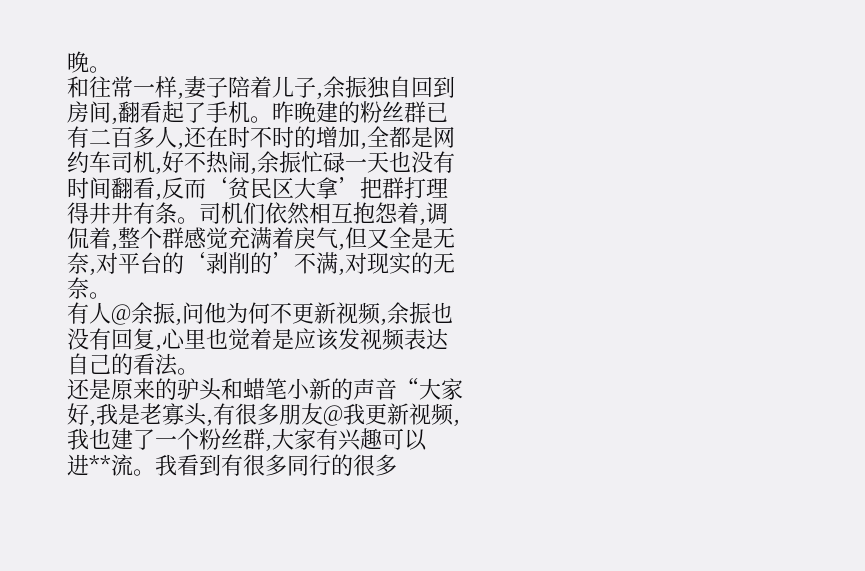晚。
和往常一样,妻子陪着儿子,余振独自回到房间,翻看起了手机。昨晚建的粉丝群已有二百多人,还在时不时的增加,全都是网约车司机,好不热闹,余振忙碌一天也没有时间翻看,反而‘贫民区大拿’把群打理得井井有条。司机们依然相互抱怨着,调侃着,整个群感觉充满着戾气,但又全是无奈,对平台的‘剥削的’不满,对现实的无奈。
有人@余振,问他为何不更新视频,余振也没有回复,心里也觉着是应该发视频表达自己的看法。
还是原来的驴头和蜡笔小新的声音“大家好,我是老寡头,有很多朋友@我更新视频,我也建了一个粉丝群,大家有兴趣可以进**流。我看到有很多同行的很多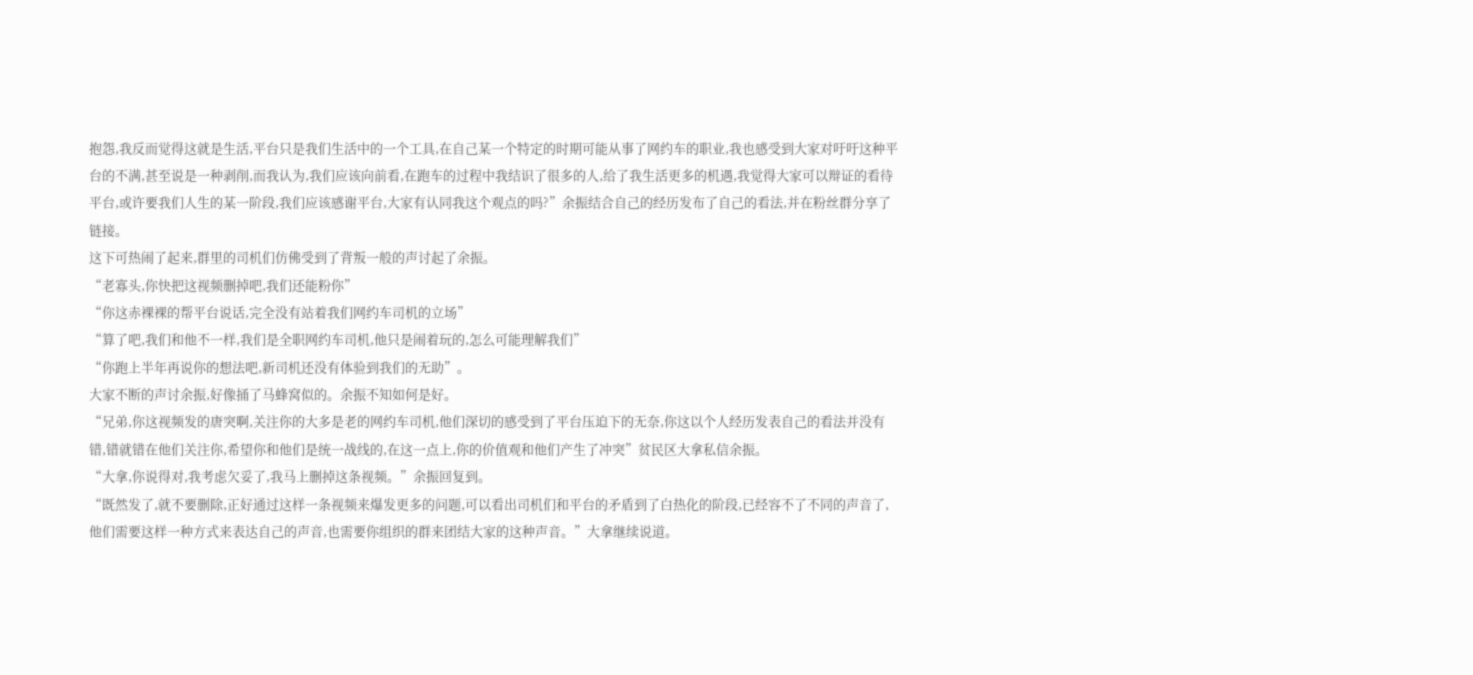抱怨,我反而觉得这就是生活,平台只是我们生活中的一个工具,在自己某一个特定的时期可能从事了网约车的职业,我也感受到大家对吁吁这种平台的不满,甚至说是一种剥削,而我认为,我们应该向前看,在跑车的过程中我结识了很多的人,给了我生活更多的机遇,我觉得大家可以辩证的看待平台,或许要我们人生的某一阶段,我们应该感谢平台,大家有认同我这个观点的吗?”余振结合自己的经历发布了自己的看法,并在粉丝群分享了链接。
这下可热闹了起来,群里的司机们仿佛受到了背叛一般的声讨起了余振。
“老寡头,你快把这视频删掉吧,我们还能粉你”
“你这赤裸裸的帮平台说话,完全没有站着我们网约车司机的立场”
“算了吧,我们和他不一样,我们是全职网约车司机,他只是闹着玩的,怎么可能理解我们”
“你跑上半年再说你的想法吧,新司机还没有体验到我们的无助”。
大家不断的声讨余振,好像捅了马蜂窝似的。余振不知如何是好。
“兄弟,你这视频发的唐突啊,关注你的大多是老的网约车司机,他们深切的感受到了平台压迫下的无奈,你这以个人经历发表自己的看法并没有错,错就错在他们关注你,希望你和他们是统一战线的,在这一点上,你的价值观和他们产生了冲突”贫民区大拿私信余振。
“大拿,你说得对,我考虑欠妥了,我马上删掉这条视频。”余振回复到。
“既然发了,就不要删除,正好通过这样一条视频来爆发更多的问题,可以看出司机们和平台的矛盾到了白热化的阶段,已经容不了不同的声音了,他们需要这样一种方式来表达自己的声音,也需要你组织的群来团结大家的这种声音。”大拿继续说道。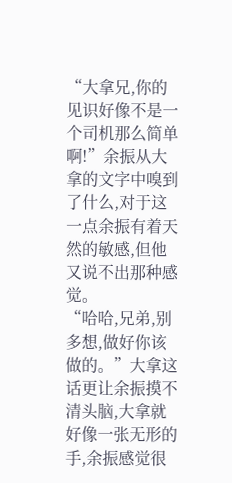“大拿兄,你的见识好像不是一个司机那么简单啊!”余振从大拿的文字中嗅到了什么,对于这一点余振有着天然的敏感,但他又说不出那种感觉。
“哈哈,兄弟,别多想,做好你该做的。”大拿这话更让余振摸不清头脑,大拿就好像一张无形的手,余振感觉很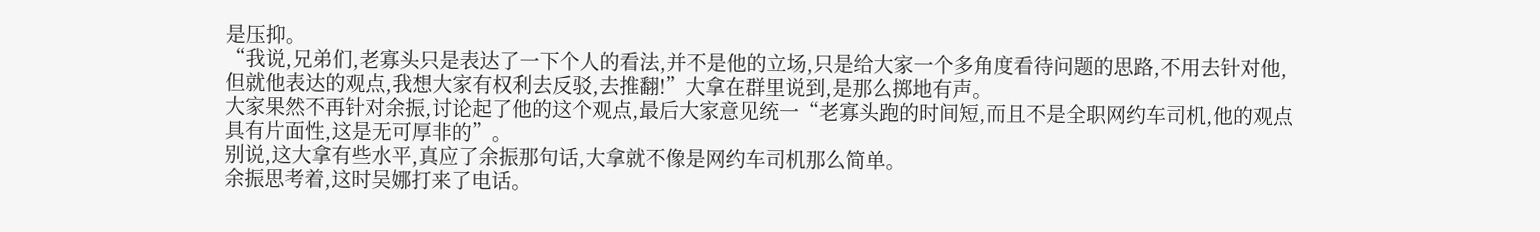是压抑。
“我说,兄弟们,老寡头只是表达了一下个人的看法,并不是他的立场,只是给大家一个多角度看待问题的思路,不用去针对他,但就他表达的观点,我想大家有权利去反驳,去推翻!”大拿在群里说到,是那么掷地有声。
大家果然不再针对余振,讨论起了他的这个观点,最后大家意见统一“老寡头跑的时间短,而且不是全职网约车司机,他的观点具有片面性,这是无可厚非的”。
别说,这大拿有些水平,真应了余振那句话,大拿就不像是网约车司机那么简单。
余振思考着,这时吴娜打来了电话。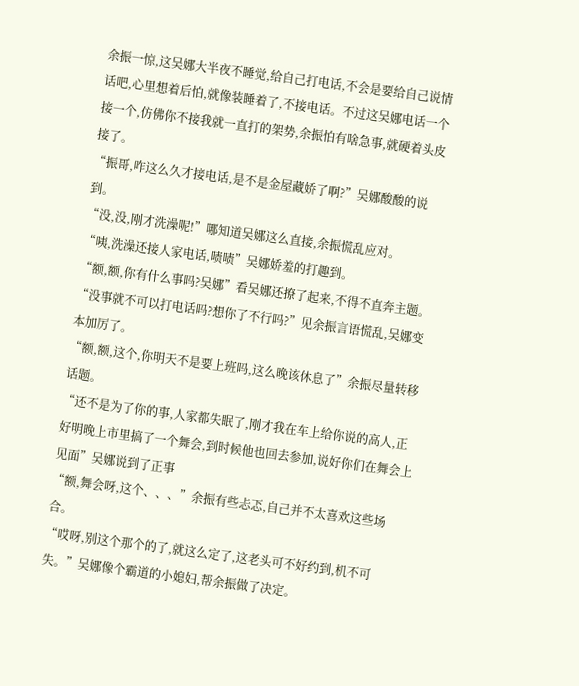余振一惊,这吴娜大半夜不睡觉,给自己打电话,不会是要给自己说情话吧,心里想着后怕,就像装睡着了,不接电话。不过这吴娜电话一个接一个,仿佛你不接我就一直打的架势,余振怕有啥急事,就硬着头皮接了。
“振哥,咋这么久才接电话,是不是金屋藏娇了啊?”吴娜酸酸的说到。
“没,没,刚才洗澡呢!”哪知道吴娜这么直接,余振慌乱应对。
“咦,洗澡还接人家电话,啧啧”吴娜娇羞的打趣到。
“额,额,你有什么事吗?吴娜”看吴娜还撩了起来,不得不直奔主题。
“没事就不可以打电话吗?想你了不行吗?”见余振言语慌乱,吴娜变本加厉了。
“额,额,这个,你明天不是要上班吗,这么晚该休息了”余振尽量转移话题。
“还不是为了你的事,人家都失眠了,刚才我在车上给你说的高人,正好明晚上市里搞了一个舞会,到时候他也回去参加,说好你们在舞会上见面”吴娜说到了正事
“额,舞会呀,这个、、、”余振有些忐忑,自己并不太喜欢这些场合。
“哎呀,别这个那个的了,就这么定了,这老头可不好约到,机不可失。”吴娜像个霸道的小媳妇,帮余振做了决定。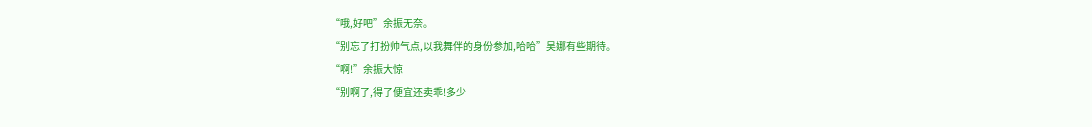“哦,好吧”余振无奈。
“别忘了打扮帅气点,以我舞伴的身份参加,哈哈”吴娜有些期待。
“啊!”余振大惊
“别啊了,得了便宜还卖乖!多少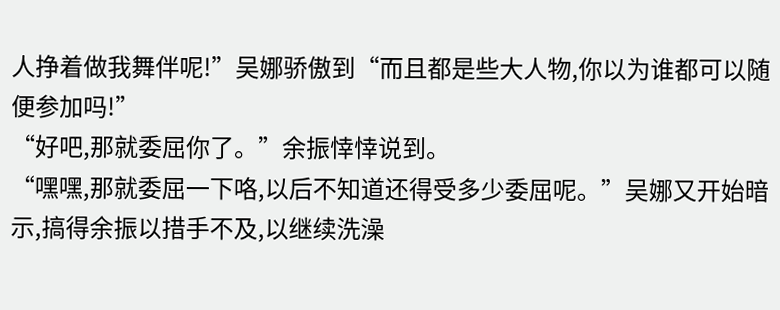人挣着做我舞伴呢!”吴娜骄傲到“而且都是些大人物,你以为谁都可以随便参加吗!”
“好吧,那就委屈你了。”余振悻悻说到。
“嘿嘿,那就委屈一下咯,以后不知道还得受多少委屈呢。”吴娜又开始暗示,搞得余振以措手不及,以继续洗澡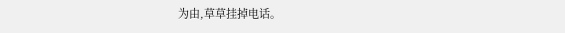为由,草草挂掉电话。